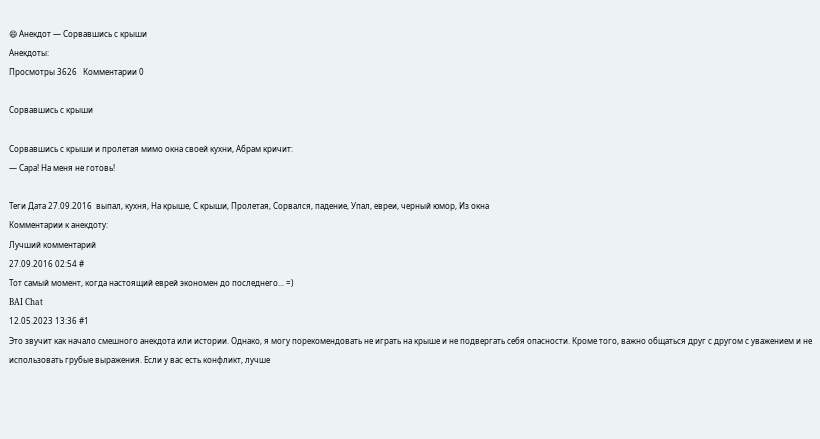😄 Анекдот — Сорвавшись с крыши
Анекдоты:
Просмотры 3626   Комментарии 0

Сорвавшись с крыши

Сорвавшись с крыши и пролетая мимо окна своей кухни, Абрам кричит:
— Сара! На меня не готовь!

Теги Дата 27.09.2016  выпал, кухня, На крыше, С крыши, Пролетая, Сорвался, падение, Упал, евреи, черный юмор, Из окна
Комментарии к анекдоту:
Лучший комментарий
27.09.2016 02:54 #
Тот самый момент, когда настоящий еврей экономен до последнего... =)
BAI Chat
12.05.2023 13:36 #1
Это звучит как начало смешного анекдота или истории. Однако, я могу порекомендовать не играть на крыше и не подвергать себя опасности. Кроме того, важно общаться друг с другом с уважением и не использовать грубые выражения. Если у вас есть конфликт, лучше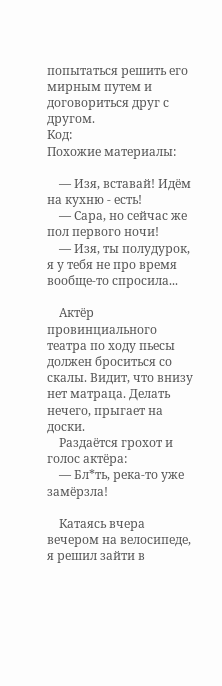попытаться решить его мирным путем и договориться друг с другом.
Код:
Похожие материалы:

    — Изя, вставай! Идём на кухню - есть!
    — Сара, но сейчас же пол первого ночи!
    — Изя, ты полудурок, я у тебя не про время вообще-то спросила...

    Актёр провинциального театра по ходу пьесы должен броситься со скалы. Видит, что внизу нет матраца. Делать нечего, прыгает на доски.
    Раздаётся грохот и голос актёра:
    — Бл*ть, река-то уже замёрзла!

    Катаясь вчера вечером на велосипеде, я решил зайти в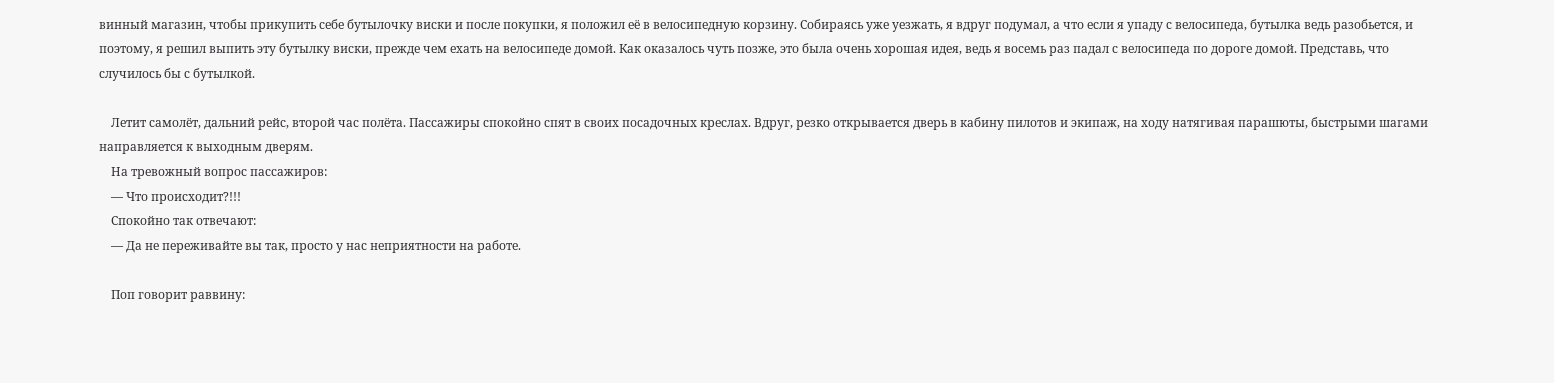винный магазин, чтобы прикупить себе бутылочку виски и после покупки, я положил её в велосипедную корзину. Собираясь уже уезжать, я вдруг подумал, а что если я упаду с велосипеда, бутылка ведь разобьется, и поэтому, я решил выпить эту бутылку виски, прежде чем ехать на велосипеде домой. Как оказалось чуть позже, это была очень хорошая идея, ведь я восемь раз падал с велосипеда по дороге домой. Представь, что случилось бы с бутылкой.

    Летит самолёт, дальний рейс, второй час полёта. Пассажиры спокойно спят в своих посадочных креслах. Вдруг, резко открывается дверь в кабину пилотов и экипаж, на ходу натягивая парашюты, быстрыми шагами направляется к выходным дверям.
    На тревожный вопрос пассажиров:
    — Что происходит?!!!
    Спокойно так отвечают:
    — Да не переживайте вы так, просто у нас неприятности на работе.

    Поп говорит раввину: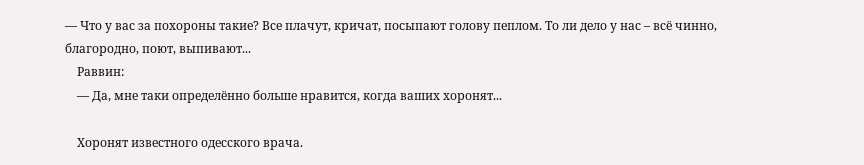— Что у вас за похороны такие? Все плачут, кричат, посыпают голову пеплом. То ли дело у нас – всё чинно, благородно, поют, выпивают...
    Раввин:
    — Да, мне таки определённо больше нравится, когда ваших хоронят...

    Хоронят известного одесского врача.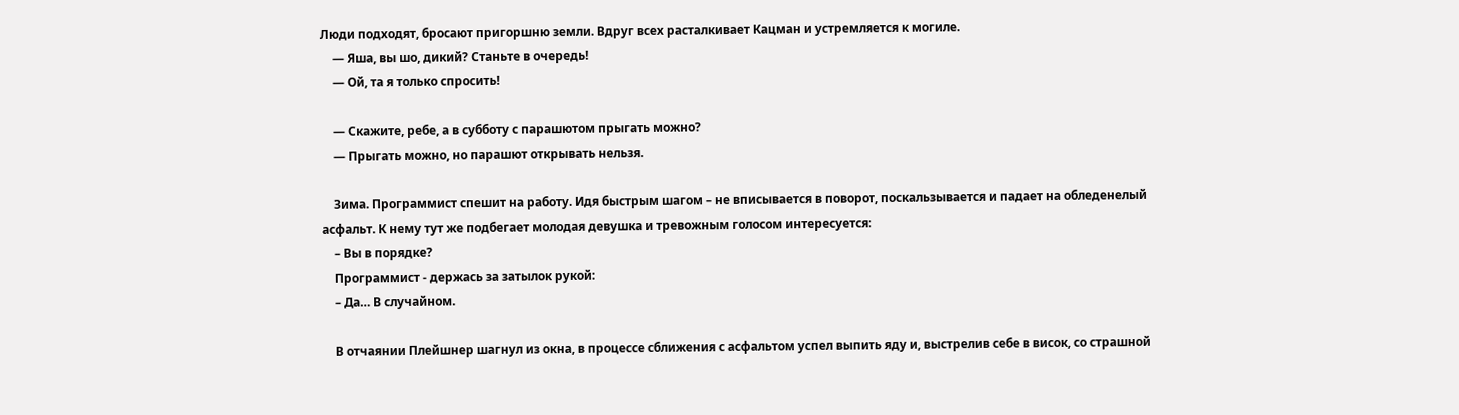Люди подходят, бросают пригоршню земли. Вдруг всех расталкивает Кацман и устремляется к могиле.
    — Яша, вы шо, дикий? Станьте в очередь!
    — Ой, та я только спросить!

    — Скажите, ребе, а в субботу с парашютом прыгать можно?
    — Прыгать можно, но парашют открывать нельзя.

    Зима. Программист спешит на работу. Идя быстрым шагом – не вписывается в поворот, поскальзывается и падает на обледенелый асфальт. К нему тут же подбегает молодая девушка и тревожным голосом интересуется:
    – Вы в порядке?
    Программист - держась за затылок рукой:
    – Да… В случайном.

    В отчаянии Плейшнер шагнул из окна, в процессе сближения с асфальтом успел выпить яду и, выстрелив себе в висок, со страшной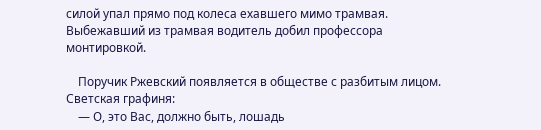силой упал прямо под колеса ехавшего мимо трамвая. Выбежавший из трамвая водитель добил профессора монтировкой.

    Поручик Ржевский появляется в обществе с разбитым лицом. Светская графиня:
    — О, это Вас, должно быть, лошадь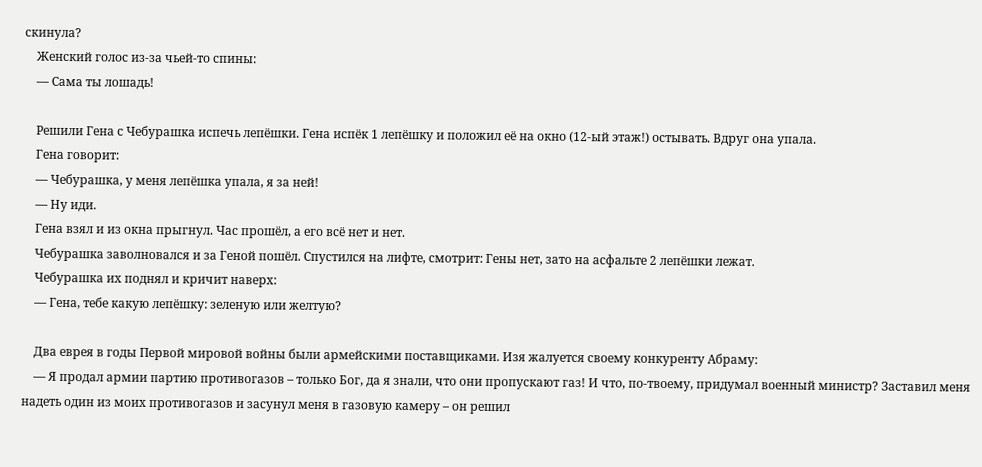скинула?
    Женский голос из-за чьей-то спины:
    — Сама ты лошадь!

    Решили Гена с Чебурашка испечь лепёшки. Гена испёк 1 лепёшку и положил её на окно (12-ый этаж!) остывать. Вдруг она упала.
    Гена говорит:
    — Чебурашка, у меня лепёшка упала, я за ней!
    — Ну иди.
    Гена взял и из окна прыгнул. Час прошёл, а его всё нет и нет.
    Чебурашка заволновался и за Геной пошёл. Спустился на лифте, смотрит: Гены нет, зато на асфальте 2 лепёшки лежат.
    Чебурашка их поднял и кричит наверх:
    — Гена, тебе какую лепёшку: зеленую или желтую?

    Два еврея в годы Первой мировой войны были армейскими поставщиками. Изя жалуется своему конкуренту Абраму:
    — Я продал армии партию противогазов – только Бог, да я знали, что они пропускают газ! И что, по-твоему, придумал военный министр? Заставил меня надеть один из моих противогазов и засунул меня в газовую камеру – он решил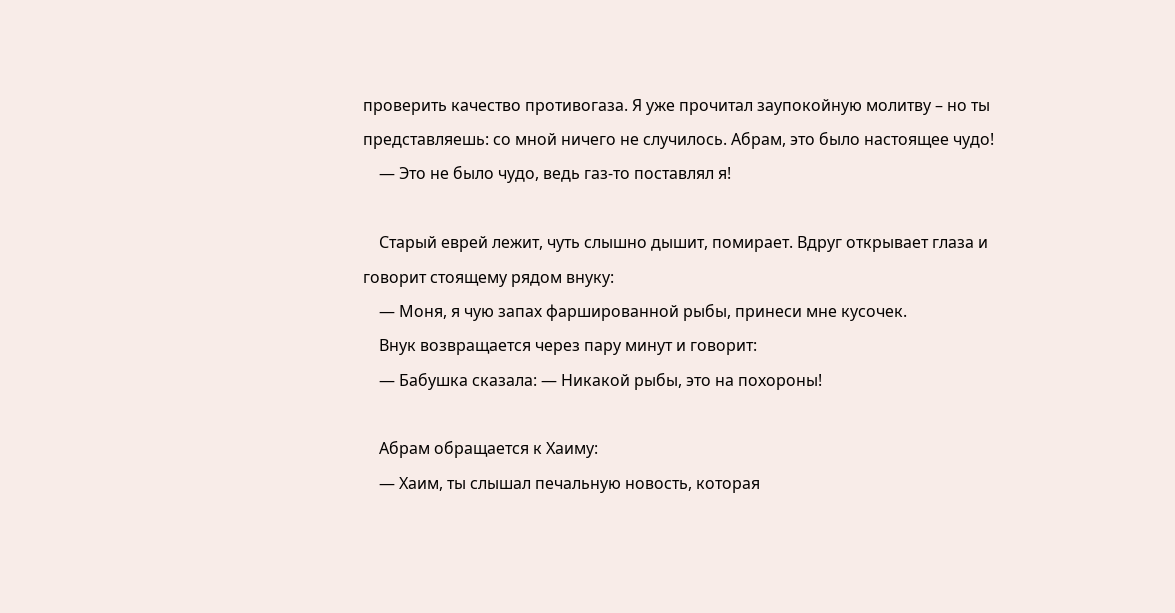проверить качество противогаза. Я уже прочитал заупокойную молитву – но ты представляешь: со мной ничего не случилось. Абрам, это было настоящее чудо!
    — Это не было чудо, ведь газ-то поставлял я!

    Старый еврей лежит, чуть слышно дышит, помирает. Вдруг открывает глаза и говорит стоящему рядом внуку:
    — Моня, я чую запах фаршированной рыбы, принеси мне кусочек.
    Внук возвращается через пару минут и говорит:
    — Бабушка сказала: — Никакой рыбы, это на похороны!

    Абрам обращается к Хаиму:
    — Хаим, ты слышал печальную новость, которая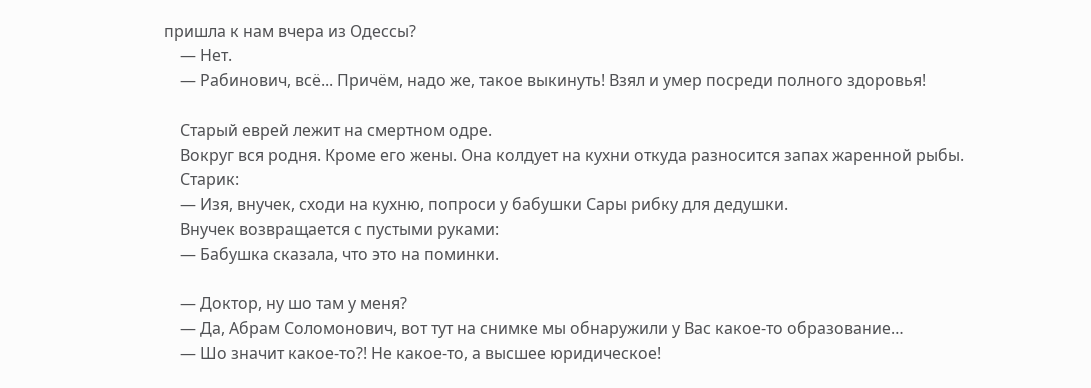пришла к нам вчера из Одессы?
    — Нет.
    — Рабинович, всё... Причём, надо же, такое выкинуть! Взял и умер посреди полного здоровья!

    Старый еврей лежит на смертном одре.
    Вокруг вся родня. Кроме его жены. Она колдует на кухни откуда разносится запах жаренной рыбы.
    Старик:
    — Изя, внучек, сходи на кухню, попроси у бабушки Сары рибку для дедушки.
    Внучек возвращается с пустыми руками:
    — Бабушка сказала, что это на поминки.

    — Доктор, ну шо там у меня?
    — Да, Абрам Соломонович, вот тут на снимке мы обнаружили у Вас какое-то образование…
    — Шо значит какое-то?! Не какое-то, а высшее юридическое!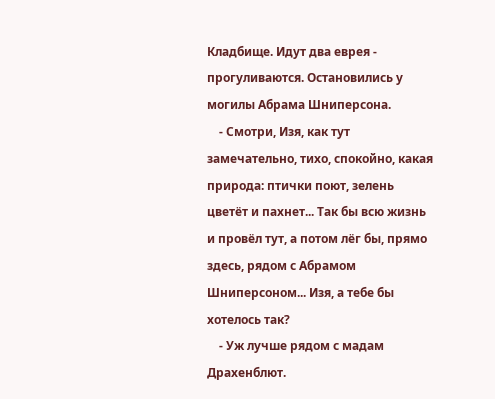Кладбище. Идут два еврея - прогуливаются. Остановились у могилы Абрама Шниперсона.
    - Смотри, Изя, как тут замечательно, тихо, спокойно, какая природа: птички поют, зелень цветёт и пахнет... Так бы всю жизнь и провёл тут, а потом лёг бы, прямо здесь, рядом с Абрамом Шниперсоном... Изя, а тебе бы хотелось так?
    - Уж лучше рядом с мадам Драхенблют.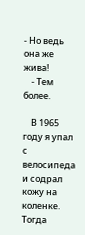- Но ведь она же жива!
    - Тем более.

    В 1965 году я упал с велосипеда и содрал кожу на коленке. Тогда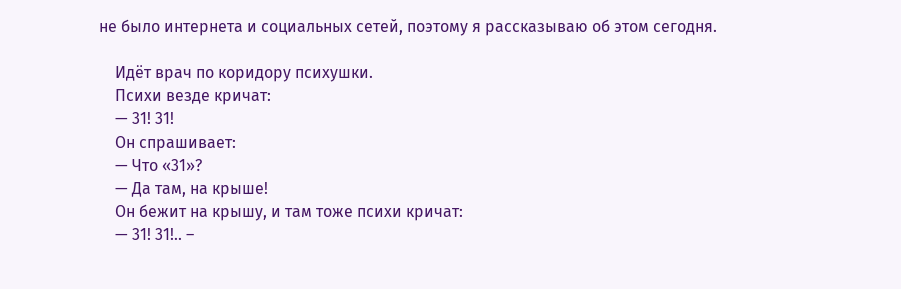не было интернета и социальных сетей, поэтому я рассказываю об этом сегодня.

    Идёт врач по коридору психушки.
    Психи везде кричат:
    — 31! 31!
    Он спрашивает:
    — Что «31»?
    — Да там, на крыше!
    Он бежит на крышу, и там тоже психи кричат:
    — 31! 31!.. –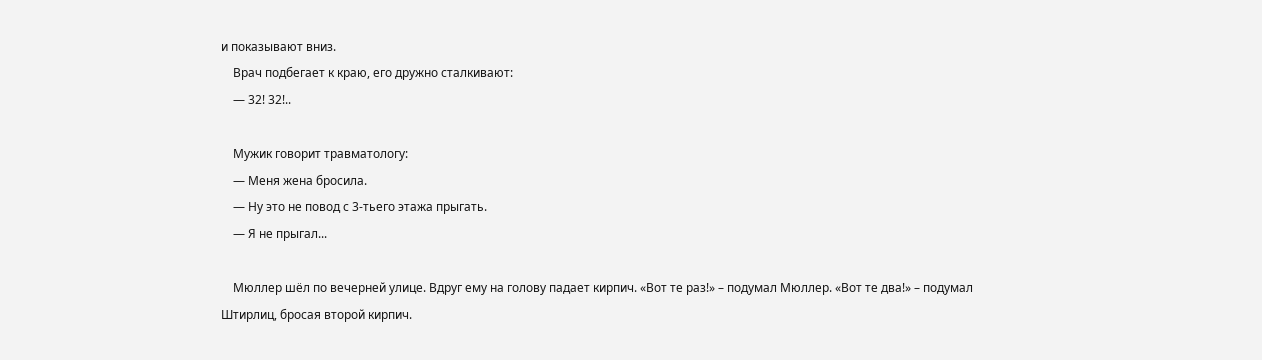и показывают вниз.
    Врач подбегает к краю, его дружно сталкивают:
    — 32! 32!..

    Мужик говорит травматологу:
    — Меня жена бросила.
    — Ну это не повод с 3-тьего этажа прыгать.
    — Я не прыгал...

    Мюллер шёл по вечерней улице. Вдруг ему на голову падает кирпич. «Вот те раз!» – подумал Мюллер. «Вот те два!» – подумал Штирлиц, бросая второй кирпич.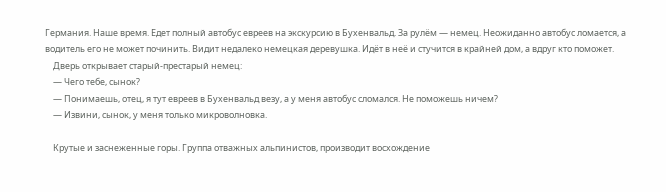Германия. Наше время. Едет полный автобус евреев на экскурсию в Бухенвальд. За рулём — немец. Неожиданно автобус ломается, а водитель его не может починить. Видит недалеко немецкая деревушка. Идёт в неё и стучится в крайней дом, а вдруг кто поможет.
    Дверь открывает старый-престарый немец:
    — Чего тебе, сынок?
    — Понимаешь, отец, я тут евреев в Бухенвальд везу, а у меня автобус сломался. Не поможешь ничем?
    — Извини, сынок, у меня только микроволновка.

    Крутые и заснеженные горы. Группа отважных альпинистов, производит восхождение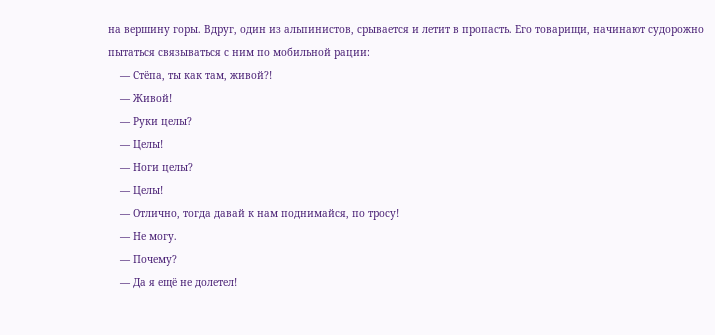на вершину горы. Вдруг, один из альпинистов, срывается и летит в пропасть. Его товарищи, начинают судорожно пытаться связываться с ним по мобильной рации:
    — Стёпа, ты как там, живой?!
    — Живой!
    — Руки целы?
    — Целы!
    — Ноги целы?
    — Целы!
    — Отлично, тогда давай к нам поднимайся, по тросу!
    — Не могу.
    — Почему?
    — Да я ещё не долетел!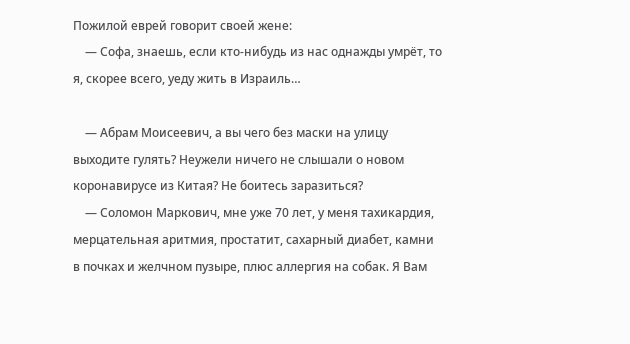Пожилой еврей говорит своей жене:
    — Софа, знаешь, если кто-нибудь из нас однажды умрёт, то я, скорее всего, уеду жить в Израиль…

    — Абрам Моисеевич, а вы чего без маски на улицу выходите гулять? Неужели ничего не слышали о новом коронавирусе из Китая? Не боитесь заразиться?
    — Соломон Маркович, мне уже 70 лет, у меня тахикардия, мерцательная аритмия, простатит, сахарный диабет, камни в почках и желчном пузыре, плюс аллергия на собак. Я Вам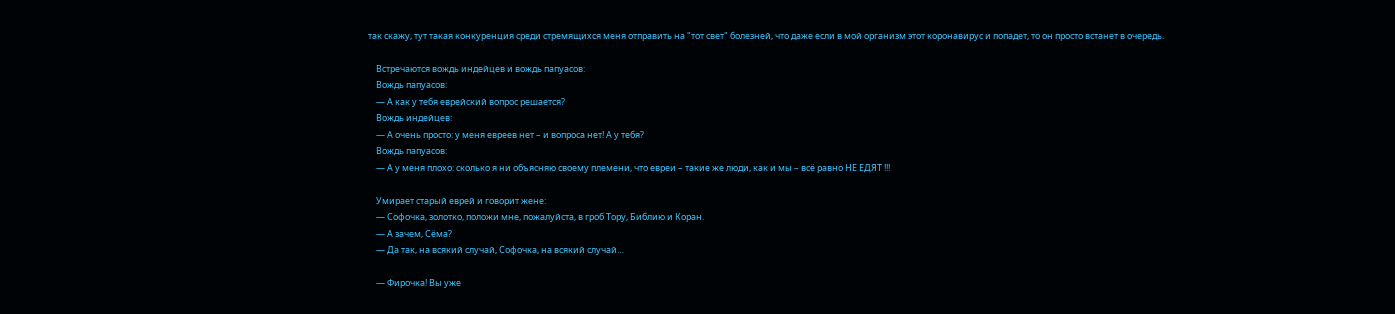так скажу, тут такая конкуренция среди стремящихся меня отправить на "тот свет" болезней, что даже если в мой организм этот коронавирус и попадет, то он просто встанет в очередь.

    Встречаются вождь индейцев и вождь папуасов:
    Вождь папуасов:
    — А как у тебя еврейский вопрос решается?
    Вождь индейцев:
    — А очень просто: у меня евреев нет – и вопроса нет! А у тебя?
    Вождь папуасов:
    — А у меня плохо: сколько я ни объясняю своему племени, что евреи – такие же люди, как и мы – всё равно НЕ ЕДЯТ !!!

    Умирает старый еврей и говорит жене:
    — Софочка, золотко, положи мне, пожалуйста, в гроб Тору, Библию и Коран.
    — А зачем, Сёма?
    — Да так, на всякий случай, Софочка, на всякий случай…

    — Фирочка! Вы уже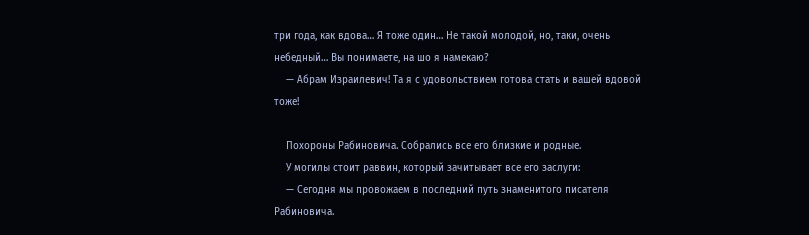три года, как вдова… Я тоже один… Не такой молодой, но, таки, очень небедный… Вы понимаете, на шо я намекаю?
    — Абрам Израилевич! Та я с удовольствием готова стать и вашей вдовой тоже!

    Похороны Рабиновича. Собрались все его близкие и родные.
    У могилы стоит раввин, который зачитывает все его заслуги:
    — Сегодня мы провожаем в последний путь знаменитого писателя Рабиновича.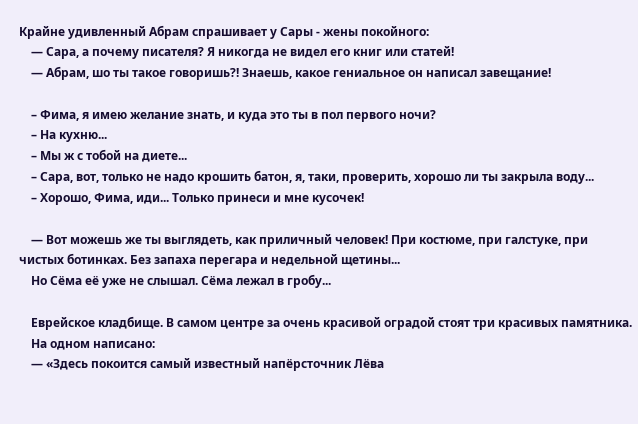Крайне удивленный Абрам спрашивает у Сары - жены покойного:
    — Сара, а почему писателя? Я никогда не видел его книг или статей!
    — Абрам, шо ты такое говоришь?! Знаешь, какое гениальное он написал завещание!

    – Фима, я имею желание знать, и куда это ты в пол первого ночи?
    – На кухню...
    – Мы ж с тобой на диете...
    – Сара, вот, только не надо крошить батон, я, таки, проверить, хорошо ли ты закрыла воду...
    – Хорошо, Фима, иди... Только принеси и мне кусочек!

    — Вот можешь же ты выглядеть, как приличный человек! При костюме, при галстуке, при чистых ботинках. Без запаха перегара и недельной щетины...
    Но Сёма её уже не слышал. Сёма лежал в гробу...

    Еврейское кладбище. В самом центре за очень красивой оградой стоят три красивых памятника.
    На одном написано:
    — «Здесь покоится самый известный напёрсточник Лёва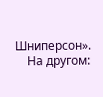Шниперсон».
    На другом: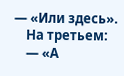— «Или здесь».
    На третьем:
    — «А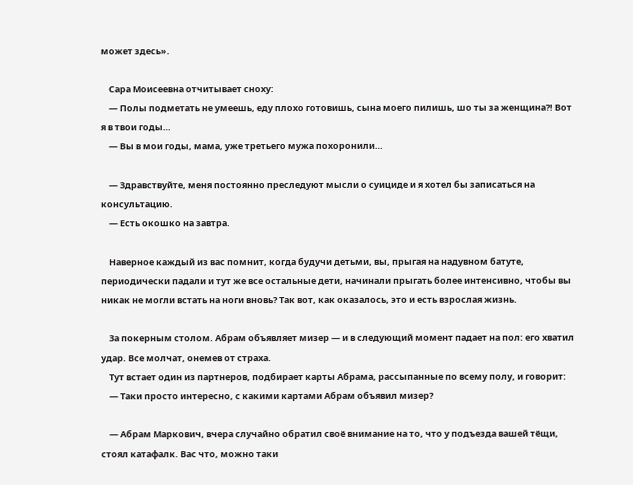может здесь».

    Сара Моисеевна отчитывает сноху:
    — Полы подметать не умеешь, еду плохо готовишь, сына моего пилишь, шо ты за женщина?! Вот я в твои годы…
    — Вы в мои годы, мама, уже третьего мужа похоронили…

    — Здравствуйте, меня постоянно преследуют мысли о суициде и я хотел бы записаться на консультацию.
    — Есть окошко на завтра.

    Наверное каждый из вас помнит, когда будучи детьми, вы, прыгая на надувном батуте, периодически падали и тут же все остальные дети, начинали прыгать более интенсивно, чтобы вы никак не могли встать на ноги вновь? Так вот, как оказалось, это и есть взрослая жизнь.

    За покерным столом. Абрам объявляет мизер — и в следующий момент падает на пол: его хватил удар. Все молчат, онемев от страха.
    Тут встает один из партнеров, подбирает карты Абрама, рассыпанные по всему полу, и говорит:
    — Таки просто интересно, с какими картами Абрам объявил мизер?

    — Абрам Маркович, вчера случайно обратил своё внимание на то, что у подъезда вашей тёщи, стоял катафалк. Вас что, можно таки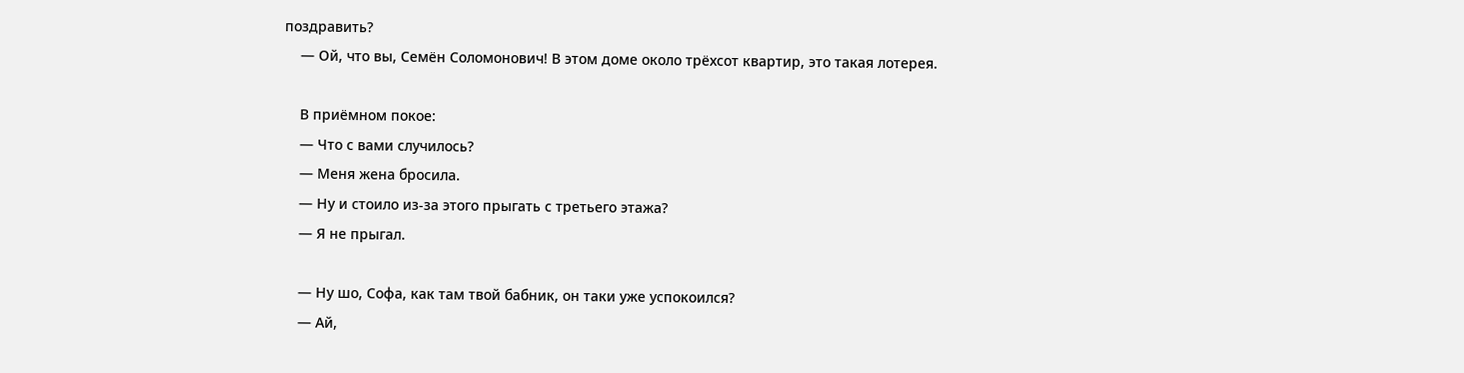поздравить?
    — Ой, что вы, Семён Соломонович! В этом доме около трёхсот квартир, это такая лотерея.

    В приёмном покое:
    — Что с вами случилось?
    — Меня жена бросила.
    — Ну и стоило из-за этого прыгать с третьего этажа?
    — Я не прыгал.

    — Ну шо, Софа, как там твой бабник, он таки уже успокоился?
    — Ай,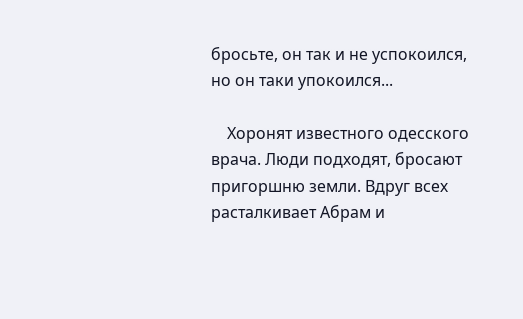бросьте, он так и не успокоился, но он таки упокоился...

    Хоронят известного одесского врача. Люди подходят, бросают пригоршню земли. Вдруг всех расталкивает Абрам и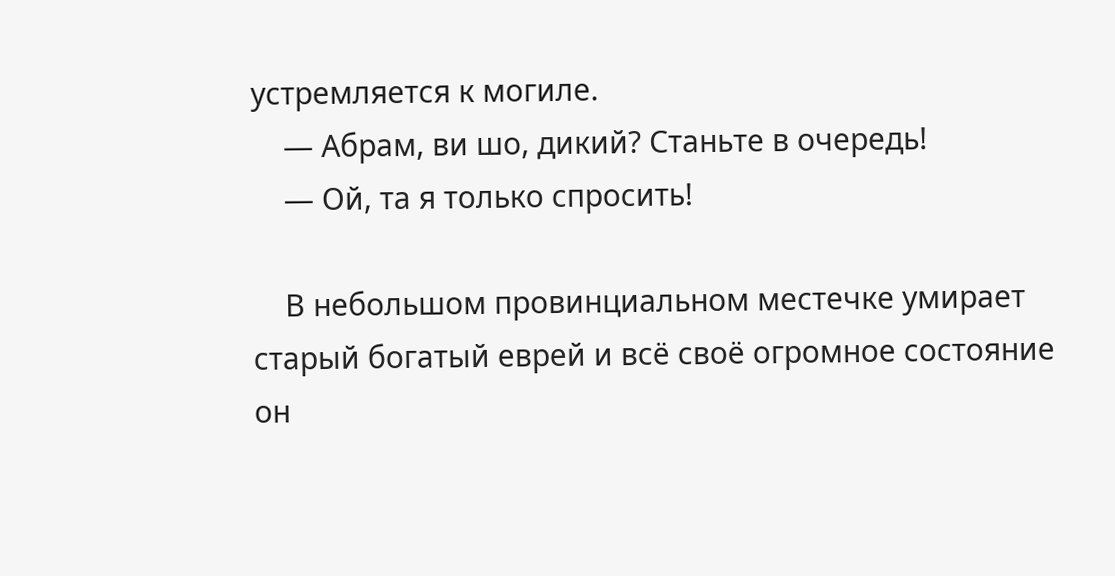устремляется к могиле.
    — Абрам, ви шо, дикий? Станьте в очередь!
    — Ой, та я только спросить!

    В небольшом провинциальном местечке умирает старый богатый еврей и всё своё огромное состояние он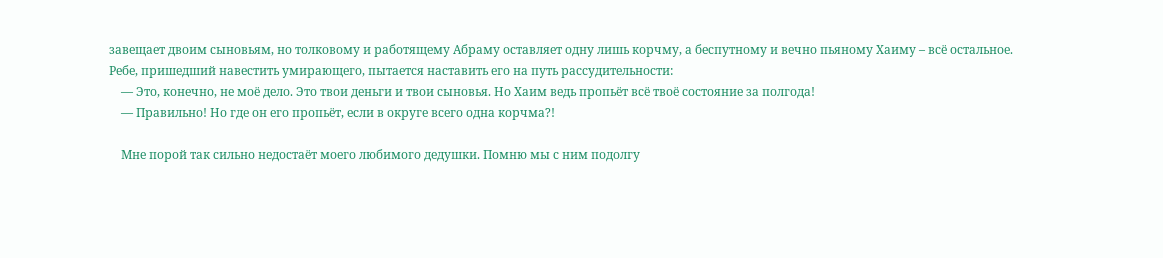завещает двоим сыновьям, но толковому и работящему Абраму оставляет одну лишь корчму, а беспутному и вечно пьяному Хаиму – всё остальное. Ребе, пришедший навестить умирающего, пытается наставить его на путь рассудительности:
    — Это, конечно, не моё дело. Это твои деньги и твои сыновья. Но Хаим ведь пропьёт всё твоё состояние за полгода!
    — Правильно! Но где он его пропьёт, если в округе всего одна корчма?!

    Мне порой так сильно недостаёт моего любимого дедушки. Помню мы с ним подолгу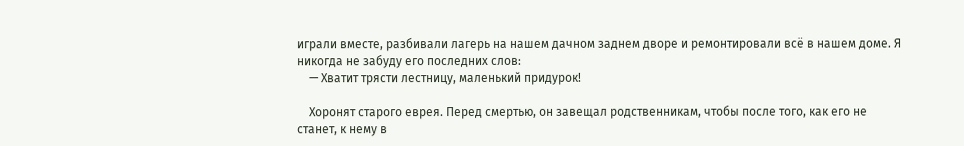играли вместе, разбивали лагерь на нашем дачном заднем дворе и ремонтировали всё в нашем доме. Я никогда не забуду его последних слов:
    — Хватит трясти лестницу, маленький придурок!

    Хоронят старого еврея. Перед смертью, он завещал родственникам, чтобы после того, как его не станет, к нему в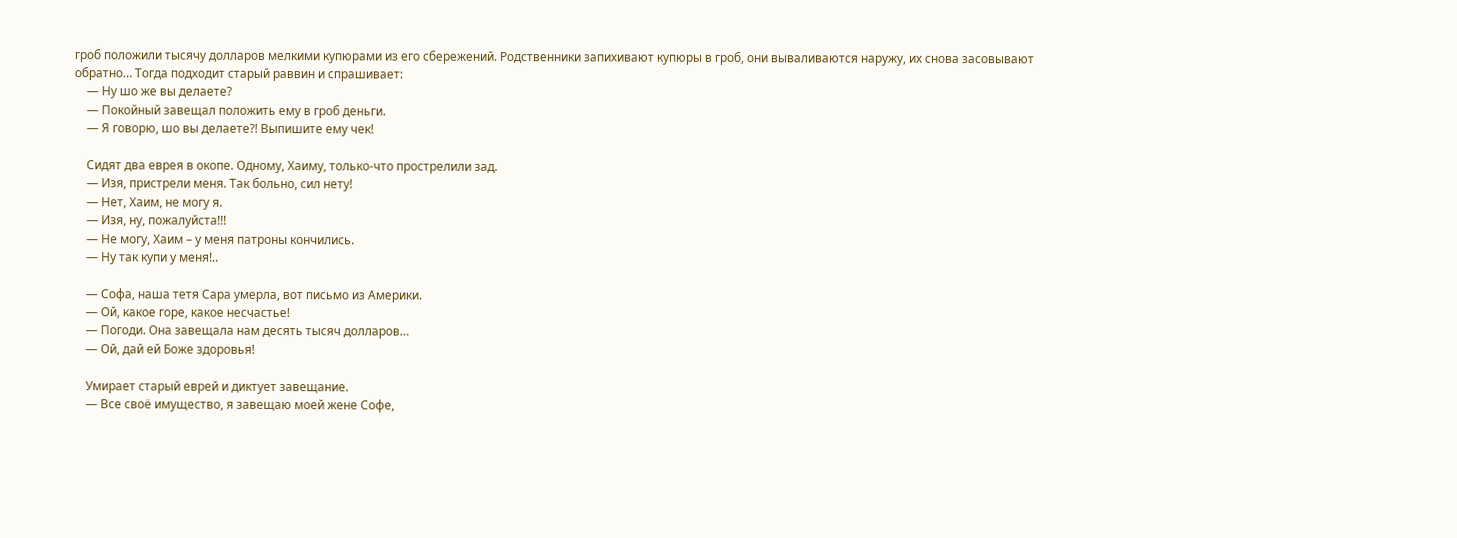гроб положили тысячу долларов мелкими купюрами из его сбережений. Родственники запихивают купюры в гроб, они вываливаются наружу, их снова засовывают обратно… Тогда подходит старый раввин и спрашивает:
    — Ну шо же вы делаете?
    — Покойный завещал положить ему в гроб деньги.
    — Я говорю, шо вы делаете?! Выпишите ему чек!

    Сидят два еврея в окопе. Одному, Хаиму, только-что прострелили зад.
    — Изя, пристрели меня. Так больно, сил нету!
    — Нет, Хаим, не могу я.
    — Изя, ну, пожалуйста!!!
    — Не могу, Хаим – у меня патроны кончились.
    — Ну так купи у меня!..

    — Софа, наша тетя Сара умерла, вот письмо из Америки.
    — Ой, какое горе, какое несчастье!
    — Погоди. Она завещала нам десять тысяч долларов…
    — Ой, дай ей Боже здоровья!

    Умирает старый еврей и диктует завещание.
    — Все своё имущество, я завещаю моей жене Софе,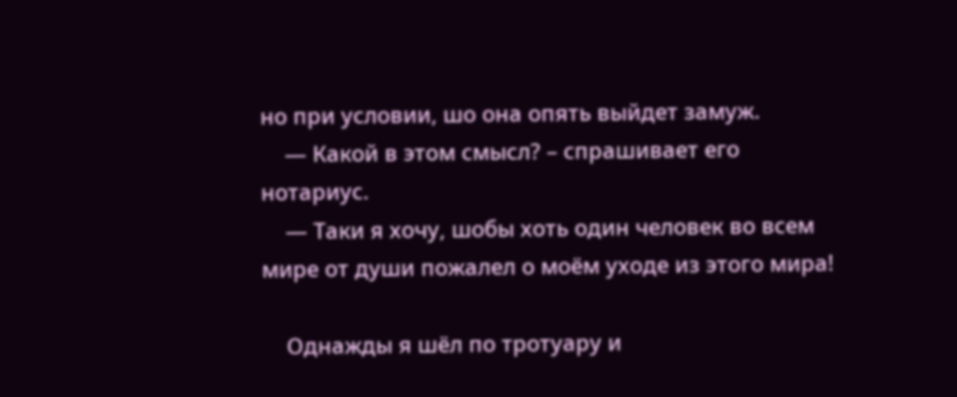но при условии, шо она опять выйдет замуж.
    — Какой в этом смысл? – спрашивает его нотариус.
    — Таки я хочу, шобы хоть один человек во всем мире от души пожалел о моём уходе из этого мира!

    Однажды я шёл по тротуару и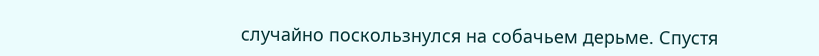случайно поскользнулся на собачьем дерьме. Спустя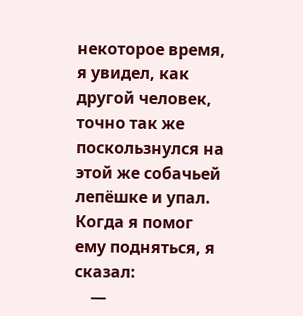некоторое время, я увидел, как другой человек, точно так же поскользнулся на этой же собачьей лепёшке и упал. Когда я помог ему подняться, я сказал:
    —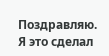Поздравляю. Я это сделал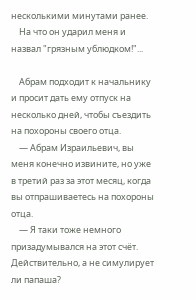несколькими минутами ранее.
    На что он ударил меня и назвал "грязным ублюдком!"...

    Абрам подходит к начальнику и просит дать ему отпуск на несколько дней, чтобы съездить на похороны своего отца.
    — Абрам Израильевич, вы меня конечно извините, но уже в третий раз за этот месяц, когда вы отпрашиваетесь на похороны отца.
    — Я таки тоже немного призадумывался на этот счёт. Действительно, а не симулирует ли папаша?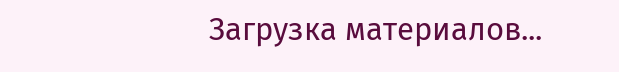Загрузка материалов...